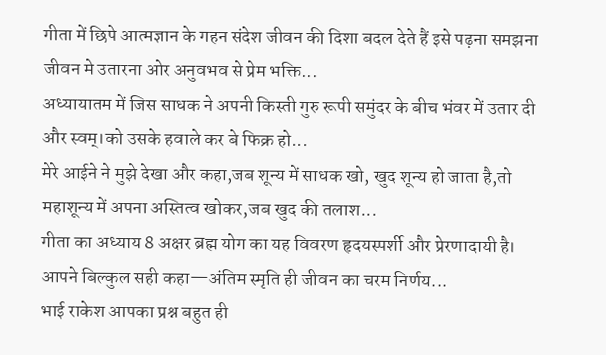गीता में छिपे आत्मज्ञान के गहन संदेश जीवन की दिशा बदल देते हैं इसे पढ़ना समझना जीवन मे उतारना ओर अनुवभव से प्रेम भक्ति...
अध्यायातम में जिस साधक ने अपनी किस्ती गुरु रूपी समुंदर के बीच भंवर में उतार दी और स्वम्।को उसके हवाले कर बे फिक्र हो...
मेरे आईने ने मुझे देखा और कहा,जब शून्य में साधक खो, खुद शून्य हो जाता है,तो महाशून्य में अपना अस्तित्व खोकर,जब खुद की तलाश...
गीता का अध्याय 8 अक्षर ब्रह्म योग का यह विवरण हृदयस्पर्शी और प्रेरणादायी है। आपने बिल्कुल सही कहा—अंतिम स्मृति ही जीवन का चरम निर्णय...
भाई राकेश आपका प्रश्न बहुत ही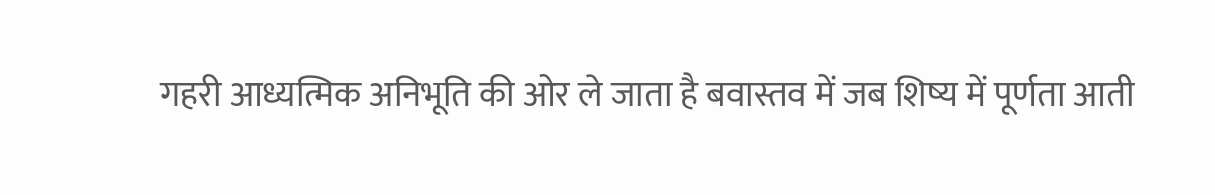गहरी आध्यत्मिक अनिभूति की ओर ले जाता है बवास्तव में जब शिष्य में पूर्णता आती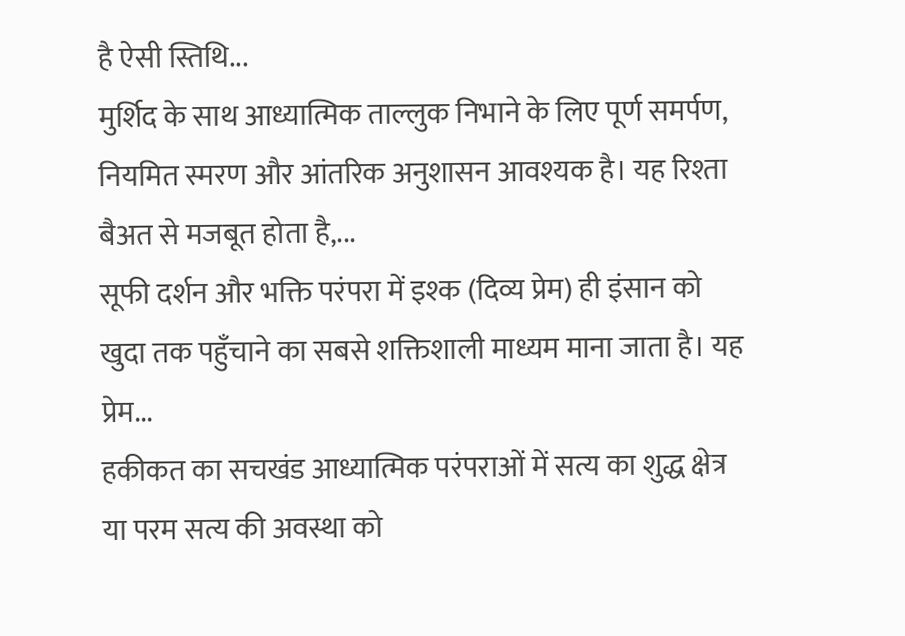है ऐसी स्तिथि...
मुर्शिद के साथ आध्यात्मिक ताल्लुक निभाने के लिए पूर्ण समर्पण, नियमित स्मरण और आंतरिक अनुशासन आवश्यक है। यह रिश्ता बैअत से मजबूत होता है,...
सूफी दर्शन और भक्ति परंपरा में इश्क (दिव्य प्रेम) ही इंसान को खुदा तक पहुँचाने का सबसे शक्तिशाली माध्यम माना जाता है। यह प्रेम...
हकीकत का सचखंड आध्यात्मिक परंपराओं में सत्य का शुद्ध क्षेत्र या परम सत्य की अवस्था को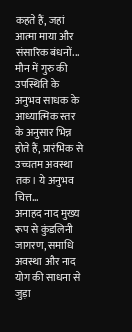कहते हैं, जहां आत्मा माया और संसारिक बंधनों...
मौन में गुरु की उपस्थिति के अनुभव साधक के आध्यात्मिक स्तर के अनुसार भिन्न होते हैं, प्रारंभिक से उच्चतम अवस्था तक। ये अनुभव चित्त...
अनाहद नाद मुख्य रूप से कुंडलिनी जागरण, समाधि अवस्था और नाद योग की साधना से जुड़ा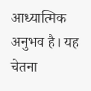आध्यात्मिक अनुभव है। यह चेतना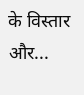के विस्तार और...